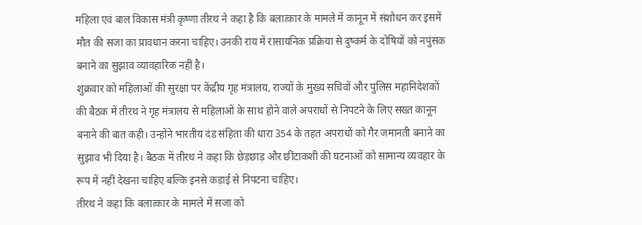महिला एवं बाल विकास मंत्री कृष्णा तीरथ ने कहा है कि बलात्कार के मामले में कानून में संशोधन कर इसमें मौत की सजा का प्रावधान करना चाहिए। उनकी राय में रासायनिक प्रक्रिया से दुष्कर्म के दोषियों को नपुंसक बनाने का सुझाव व्यावहारिक नहीं है।
शुक्रवार को महिलाओं की सुरक्षा पर केंद्रीय गृह मंत्रालय, राज्यों के मुख्य सचिवों और पुलिस महानिदेशकों की बैठक में तीरथ ने गृह मंत्रालय से महिलाओं के साथ होने वाले अपराधों से निपटने के लिए सख्त कानून बनाने की बात कही। उन्होंने भारतीय दंड संहिता की धारा 354 के तहत अपराधों को गैर जमानती बनाने का सुझाव भी दिया है। बैठक में तीरथ ने कहा कि छेड़छाड़ और छींटाकशी की घटनाओं को सामान्य व्यवहार के रूप में नहीं देखना चाहिए बल्कि इनसे कड़ाई से निपटना चाहिए।
तीरथ ने कहा कि बलात्कार के मामले में सजा को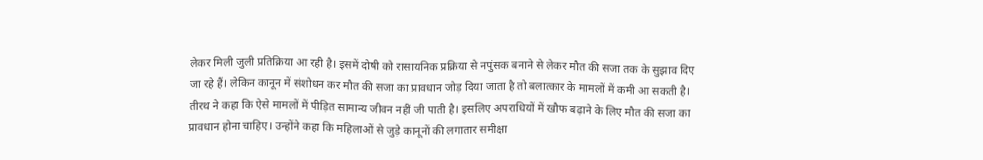लेकर मिली जुली प्रतिक्रिया आ रही है। इसमें दोषी को रासायनिक प्रक्रिया से नपुंसक बनाने से लेकर मौत की सजा तक के सुझाव दिए जा रहे हैं। लेकिन कानून में संशोधन कर मौत की सजा का प्रावधान जोड़ दिया जाता है तो बलात्कार के मामलों में कमी आ सकती है।
तीरथ ने कहा कि ऐसे मामलों में पीड़ित सामान्य जीवन नहीं जी पाती है। इसलिए अपराधियों में खौफ बढ़ाने के लिए मौत की सजा का प्रावधान होना चाहिए। उन्होंने कहा कि महिलाओं से जुड़े कानूनों की लगातार समीक्षा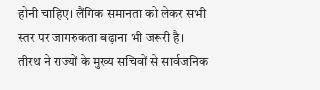होनी चाहिए। लैंगिक समानता को लेकर सभी स्तर पर जागरुकता बढ़ाना भी जरूरी है। तीरथ ने राज्यों के मुख्य सचिवों से सार्वजनिक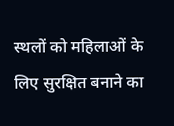स्थलों को महिलाओं के लिए सुरक्षित बनाने का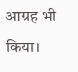आग्रह भी किया।